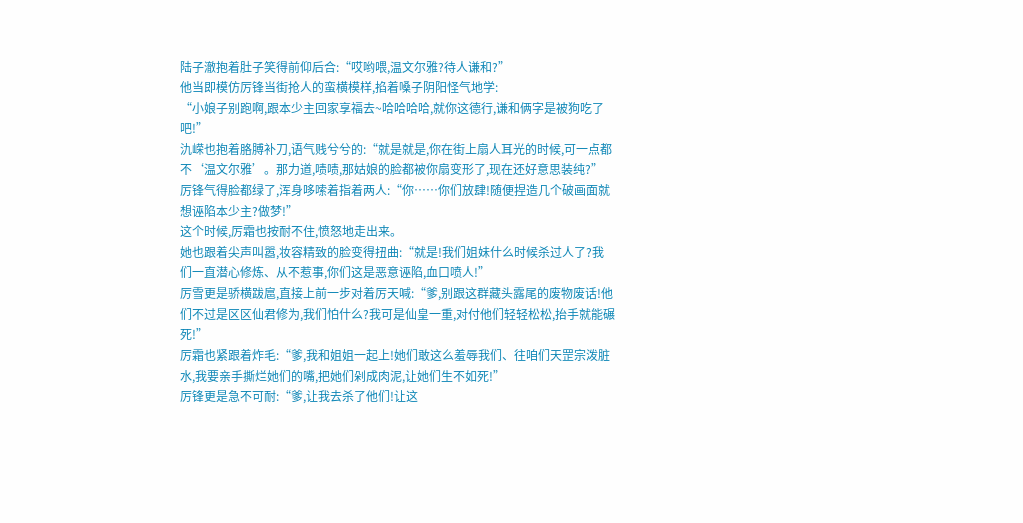陆子澈抱着肚子笑得前仰后合:“哎哟喂,温文尔雅?待人谦和?”
他当即模仿厉锋当街抢人的蛮横模样,掐着嗓子阴阳怪气地学:
“小娘子别跑啊,跟本少主回家享福去~哈哈哈哈,就你这德行,谦和俩字是被狗吃了吧!”
氿嵘也抱着胳膊补刀,语气贱兮兮的:“就是就是,你在街上扇人耳光的时候,可一点都不‘温文尔雅’。那力道,啧啧,那姑娘的脸都被你扇变形了,现在还好意思装纯?”
厉锋气得脸都绿了,浑身哆嗦着指着两人:“你……你们放肆!随便捏造几个破画面就想诬陷本少主?做梦!”
这个时候,厉霜也按耐不住,愤怒地走出来。
她也跟着尖声叫嚣,妆容精致的脸变得扭曲:“就是!我们姐妹什么时候杀过人了?我们一直潜心修炼、从不惹事,你们这是恶意诬陷,血口喷人!”
厉雪更是骄横跋扈,直接上前一步对着厉天喊:“爹,别跟这群藏头露尾的废物废话!他们不过是区区仙君修为,我们怕什么?我可是仙皇一重,对付他们轻轻松松,抬手就能碾死!”
厉霜也紧跟着炸毛:“爹,我和姐姐一起上!她们敢这么羞辱我们、往咱们天罡宗泼脏水,我要亲手撕烂她们的嘴,把她们剁成肉泥,让她们生不如死!”
厉锋更是急不可耐:“爹,让我去杀了他们!让这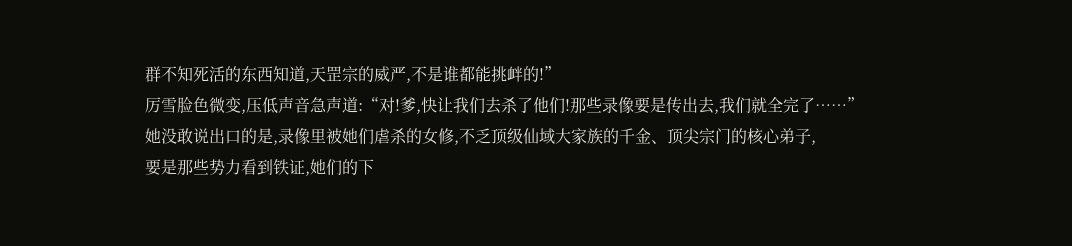群不知死活的东西知道,天罡宗的威严,不是谁都能挑衅的!”
厉雪脸色微变,压低声音急声道:“对!爹,快让我们去杀了他们!那些录像要是传出去,我们就全完了……”
她没敢说出口的是,录像里被她们虐杀的女修,不乏顶级仙域大家族的千金、顶尖宗门的核心弟子,
要是那些势力看到铁证,她们的下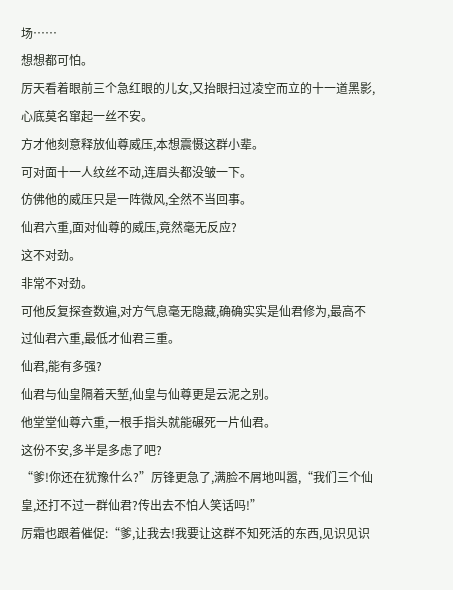场……
想想都可怕。
厉天看着眼前三个急红眼的儿女,又抬眼扫过凌空而立的十一道黑影,心底莫名窜起一丝不安。
方才他刻意释放仙尊威压,本想震慑这群小辈。
可对面十一人纹丝不动,连眉头都没皱一下。
仿佛他的威压只是一阵微风,全然不当回事。
仙君六重,面对仙尊的威压,竟然毫无反应?
这不对劲。
非常不对劲。
可他反复探查数遍,对方气息毫无隐藏,确确实实是仙君修为,最高不过仙君六重,最低才仙君三重。
仙君,能有多强?
仙君与仙皇隔着天堑,仙皇与仙尊更是云泥之别。
他堂堂仙尊六重,一根手指头就能碾死一片仙君。
这份不安,多半是多虑了吧?
“爹!你还在犹豫什么?”厉锋更急了,满脸不屑地叫嚣,“我们三个仙皇,还打不过一群仙君?传出去不怕人笑话吗!”
厉霜也跟着催促:“爹,让我去!我要让这群不知死活的东西,见识见识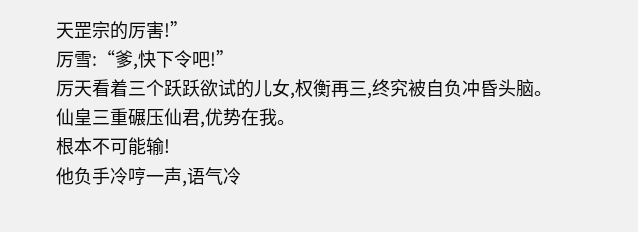天罡宗的厉害!”
厉雪:“爹,快下令吧!”
厉天看着三个跃跃欲试的儿女,权衡再三,终究被自负冲昏头脑。
仙皇三重碾压仙君,优势在我。
根本不可能输!
他负手冷哼一声,语气冷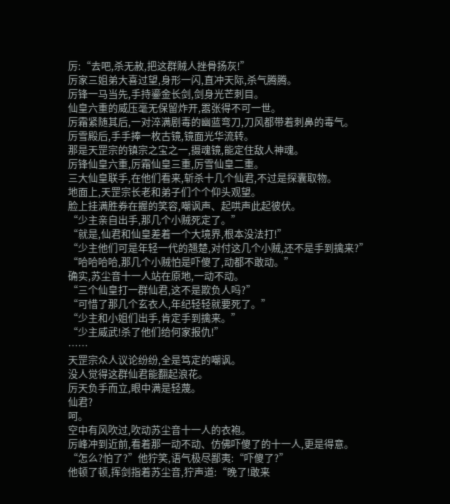厉:“去吧,杀无赦,把这群贼人挫骨扬灰!”
厉家三姐弟大喜过望,身形一闪,直冲天际,杀气腾腾。
厉锋一马当先,手持鎏金长剑,剑身光芒刺目。
仙皇六重的威压毫无保留炸开,嚣张得不可一世。
厉霜紧随其后,一对淬满剧毒的幽蓝弯刀,刀风都带着刺鼻的毒气。
厉雪殿后,手手捧一枚古镜,镜面光华流转。
那是天罡宗的镇宗之宝之一,摄魂镜,能定住敌人神魂。
厉锋仙皇六重,厉霜仙皇三重,厉雪仙皇二重。
三大仙皇联手,在他们看来,斩杀十几个仙君,不过是探囊取物。
地面上,天罡宗长老和弟子们个个仰头观望。
脸上挂满胜券在握的笑容,嘲讽声、起哄声此起彼伏。
“少主亲自出手,那几个小贼死定了。”
“就是,仙君和仙皇差着一个大境界,根本没法打!”
“少主他们可是年轻一代的翘楚,对付这几个小贼,还不是手到擒来?”
“哈哈哈哈,那几个小贼怕是吓傻了,动都不敢动。”
确实,苏尘音十一人站在原地,一动不动。
“三个仙皇打一群仙君,这不是欺负人吗?”
“可惜了那几个玄衣人,年纪轻轻就要死了。”
“少主和小姐们出手,肯定手到擒来。”
“少主威武!杀了他们给何家报仇!”
……
天罡宗众人议论纷纷,全是笃定的嘲讽。
没人觉得这群仙君能翻起浪花。
厉天负手而立,眼中满是轻蔑。
仙君?
呵。
空中有风吹过,吹动苏尘音十一人的衣袍。
厉峰冲到近前,看着那一动不动、仿佛吓傻了的十一人,更是得意。
“怎么?怕了?”他狞笑,语气极尽鄙夷:“吓傻了?”
他顿了顿,挥剑指着苏尘音,狞声道:“晚了!敢来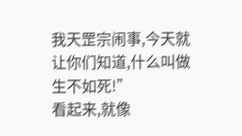我天罡宗闹事,今天就让你们知道,什么叫做生不如死!”
看起来,就像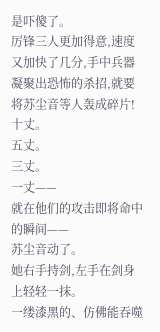是吓傻了。
厉锋三人更加得意,速度又加快了几分,手中兵器凝聚出恐怖的杀招,就要将苏尘音等人轰成碎片!
十丈。
五丈。
三丈。
一丈——
就在他们的攻击即将命中的瞬间——
苏尘音动了。
她右手持剑,左手在剑身上轻轻一抹。
一缕漆黑的、仿佛能吞噬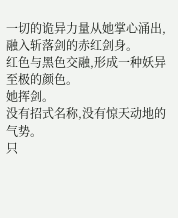一切的诡异力量从她掌心涌出,融入斩落剑的赤红剑身。
红色与黑色交融,形成一种妖异至极的颜色。
她挥剑。
没有招式名称,没有惊天动地的气势。
只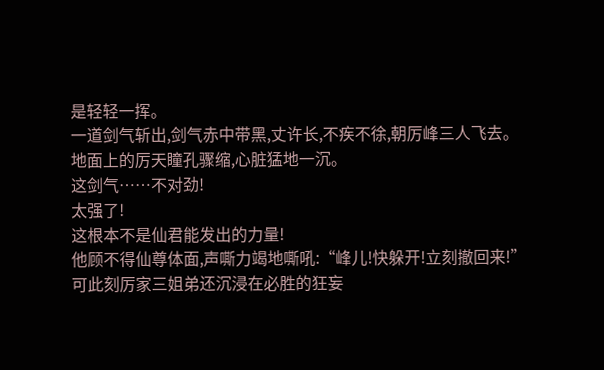是轻轻一挥。
一道剑气斩出,剑气赤中带黑,丈许长,不疾不徐,朝厉峰三人飞去。
地面上的厉天瞳孔骤缩,心脏猛地一沉。
这剑气……不对劲!
太强了!
这根本不是仙君能发出的力量!
他顾不得仙尊体面,声嘶力竭地嘶吼:“峰儿!快躲开!立刻撤回来!”
可此刻厉家三姐弟还沉浸在必胜的狂妄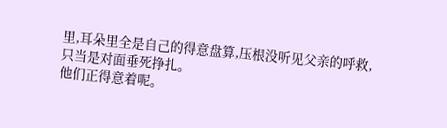里,耳朵里全是自己的得意盘算,压根没听见父亲的呼救,只当是对面垂死挣扎。
他们正得意着呢。